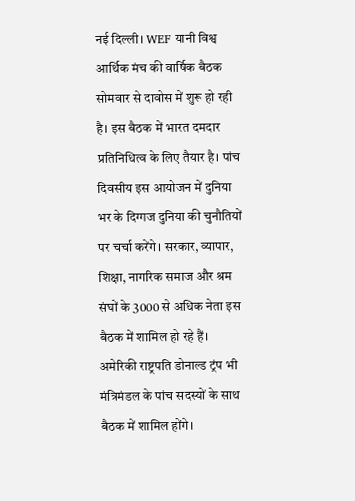नई दिल्ली। WEF यानी विश्व आर्थिक मंच की वार्षिक बैठक सोमवार से दावोस में शुरू हो रही है। इस बैठक में भारत दमदार प्रतिनिधित्व के लिए तैयार है। पांच दिवसीय इस आयोजन में दुनिया भर के दिग्गज दुनिया की चुनौतियों पर चर्चा करेंगे। सरकार, व्यापार, शिक्षा, नागरिक समाज और श्रम संघों के 3000 से अधिक नेता इस बैठक में शामिल हो रहे हैं। अमेरिकी राष्ट्रपति डोनाल्ड ट्रंप भी मंत्रिमंडल के पांच सदस्यों के साथ बैठक में शामिल होंगे।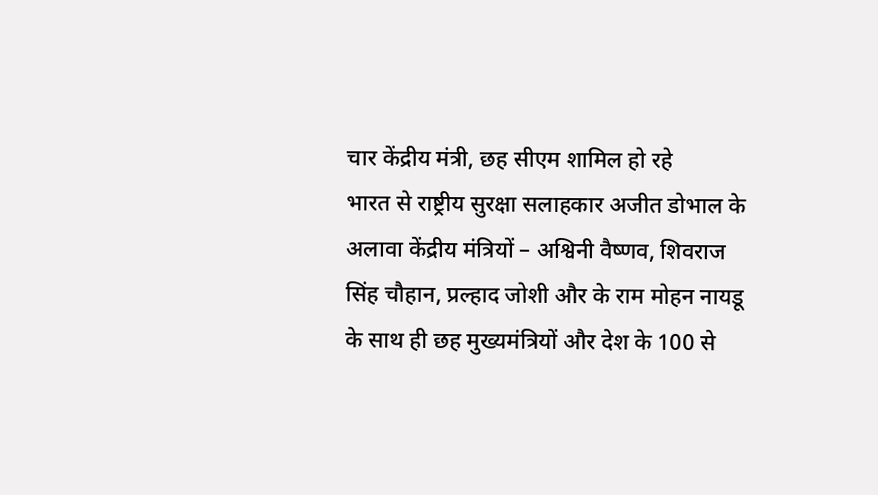चार केंद्रीय मंत्री, छह सीएम शामिल हो रहे
भारत से राष्ट्रीय सुरक्षा सलाहकार अजीत डोभाल के अलावा केंद्रीय मंत्रियों – अश्विनी वैष्णव, शिवराज सिंह चौहान, प्रल्हाद जोशी और के राम मोहन नायडू के साथ ही छह मुख्यमंत्रियों और देश के 100 से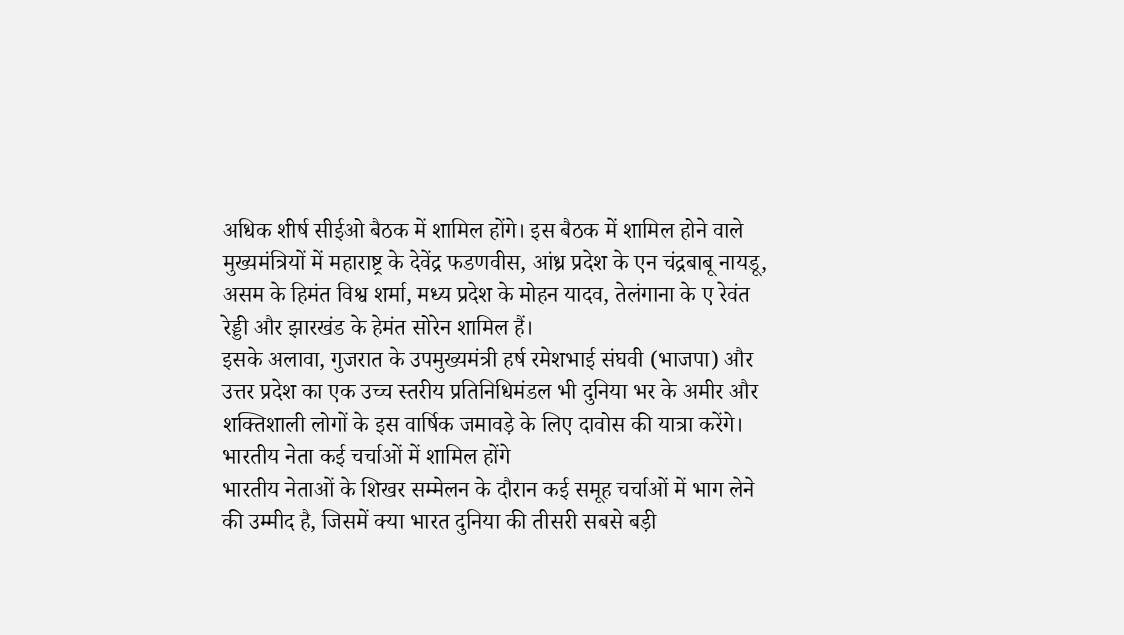अधिक शीर्ष सीईओ बैठक में शामिल होंगे। इस बैठक में शामिल होने वाले मुख्यमंत्रियों में महाराष्ट्र के देवेंद्र फडणवीस, आंध्र प्रदेश के एन चंद्रबाबू नायडू, असम के हिमंत विश्व शर्मा, मध्य प्रदेश के मोहन यादव, तेलंगाना के ए रेवंत रेड्डी और झारखंड के हेमंत सोरेन शामिल हैं।
इसके अलावा, गुजरात के उपमुख्यमंत्री हर्ष रमेशभाई संघवी (भाजपा) और उत्तर प्रदेश का एक उच्च स्तरीय प्रतिनिधिमंडल भी दुनिया भर के अमीर और शक्तिशाली लोगों के इस वार्षिक जमावड़े के लिए दावोस की यात्रा करेंगे।
भारतीय नेता कई चर्चाओं में शामिल होंगे
भारतीय नेताओं के शिखर सम्मेलन के दौरान कई समूह चर्चाओं में भाग लेने की उम्मीद है, जिसमें क्या भारत दुनिया की तीसरी सबसे बड़ी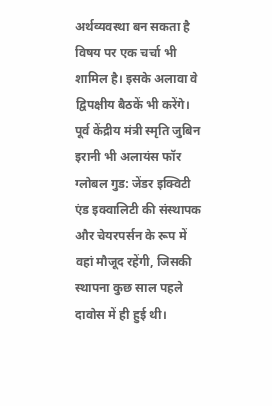अर्थव्यवस्था बन सकता है विषय पर एक चर्चा भी शामिल है। इसके अलावा वे द्विपक्षीय बैठकें भी करेंगे।
पूर्व केंद्रीय मंत्री स्मृति जुबिन इरानी भी अलायंस फॉर ग्लोबल गुड: जेंडर इक्विटी एंड इक्वालिटी की संस्थापक और चेयरपर्सन के रूप में वहां मौजूद रहेंगी, जिसकी स्थापना कुछ साल पहले दावोस में ही हुई थी।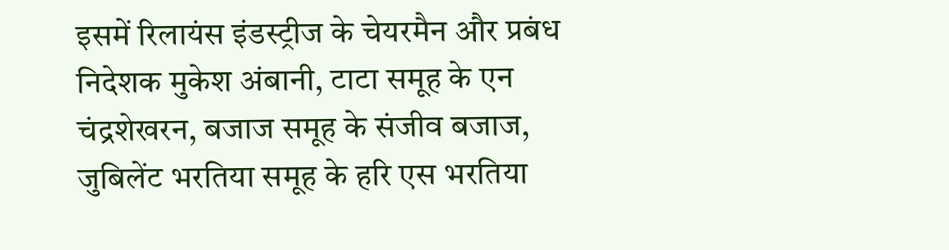इसमें रिलायंस इंडस्ट्रीज के चेयरमैन और प्रबंध निदेशक मुकेश अंबानी, टाटा समूह के एन चंद्रशेखरन, बजाज समूह के संजीव बजाज, जुबिलेंट भरतिया समूह के हरि एस भरतिया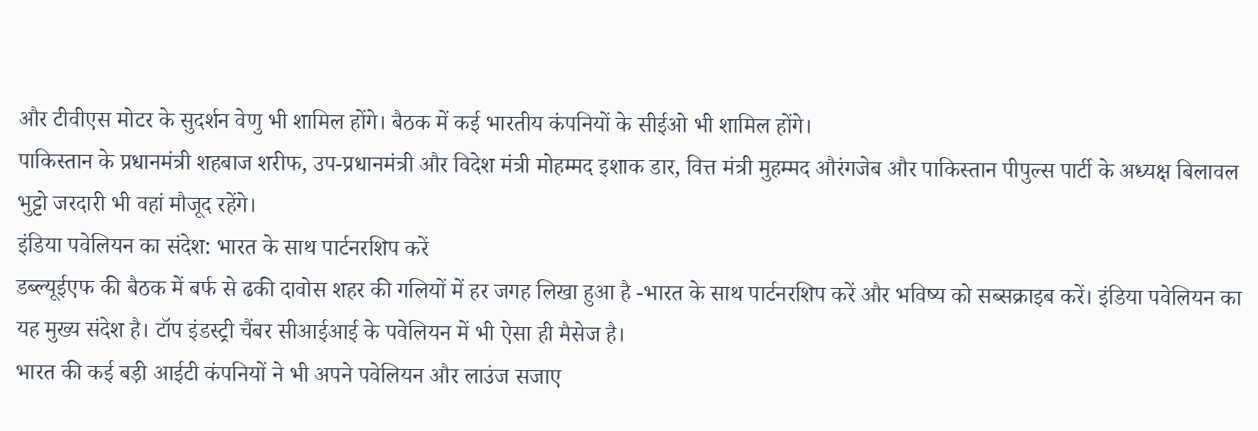और टीवीएस मोटर के सुदर्शन वेणु भी शामिल होंगे। बैठक में कई भारतीय कंपनियों के सीईओ भी शामिल होंगे।
पाकिस्तान के प्रधानमंत्री शहबाज शरीफ, उप-प्रधानमंत्री और विदेश मंत्री मोहम्मद इशाक डार, वित्त मंत्री मुहम्मद औरंगजेब और पाकिस्तान पीपुल्स पार्टी के अध्यक्ष बिलावल भुट्टो जरदारी भी वहां मौजूद रहेंगे।
इंडिया पवेलियन का संदेश: भारत के साथ पार्टनरशिप करें
डब्ल्यूईएफ की बैठक में बर्फ से ढकी दावोस शहर की गलियों में हर जगह लिखा हुआ है -भारत के साथ पार्टनरशिप करें और भविष्य को सब्सक्राइब करें। इंडिया पवेलियन का यह मुख्य संदेश है। टॉप इंडस्ट्री चैंबर सीआईआई के पवेलियन में भी ऐसा ही मैसेज है।
भारत की कई बड़ी आईटी कंपनियों ने भी अपने पवेलियन और लाउंज सजाए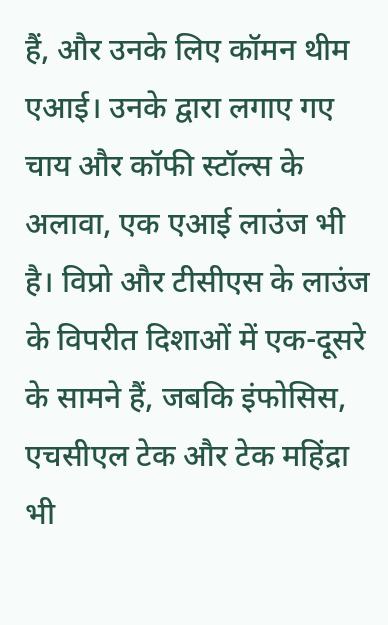हैं, और उनके लिए कॉमन थीम एआई। उनके द्वारा लगाए गए चाय और कॉफी स्टॉल्स के अलावा, एक एआई लाउंज भी है। विप्रो और टीसीएस के लाउंज के विपरीत दिशाओं में एक-दूसरे के सामने हैं, जबकि इंफोसिस, एचसीएल टेक और टेक महिंद्रा भी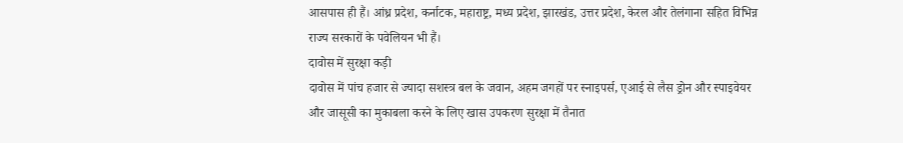आसपास ही हैं। आंध्र प्रदेश, कर्नाटक, महाराष्ट्र, मध्य प्रदेश, झारखंड, उत्तर प्रदेश, केरल और तेलंगाना सहित विभिन्न राज्य सरकारों के पवेलियन भी हैं।
दावोस में सुरक्षा कड़ी
दावोस में पांच हजार से ज्यादा सशस्त्र बल के जवान, अहम जगहों पर स्नाइपर्स, एआई से लैस ड्रोन और स्पाइवेयर और जासूसी का मुकाबला करने के लिए खास उपकरण सुरक्षा में तैनात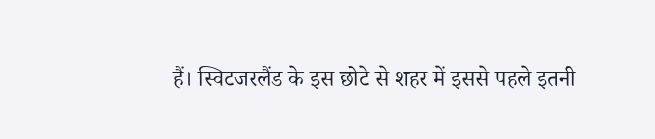हैं। स्विटजरलैंड के इस छोटे से शहर में इससे पहले इतनी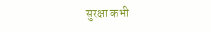सुरक्षा कभी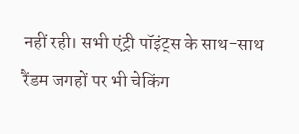नहीं रही। सभी एंट्री पॉइंट्स के साथ-साथ रैंडम जगहों पर भी चेकिंग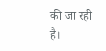की जा रही है।